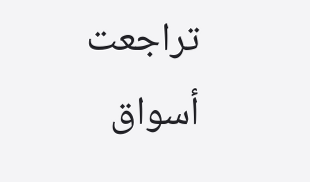تراجعت أسواق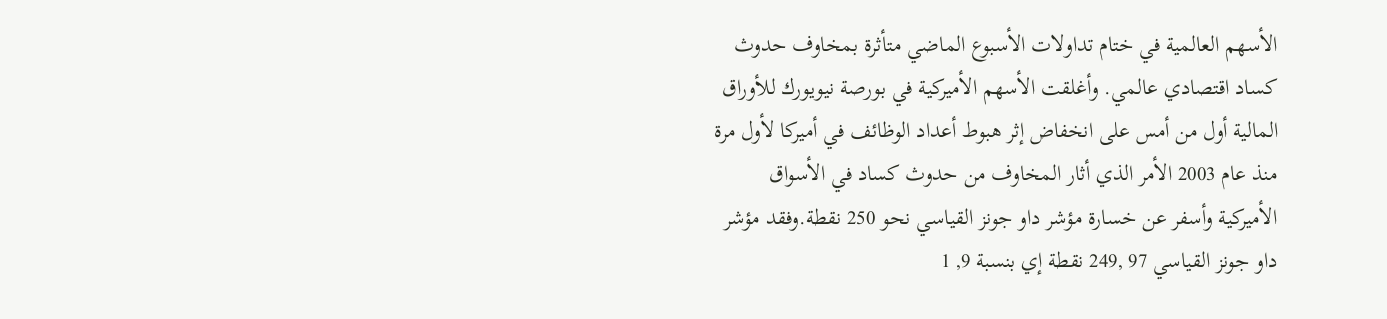الأسهم العالمية في ختام تداولات الأسبوع الماضي متأثرة بمخاوف حدوث كساد اقتصادي عالمي. وأغلقت الأسهم الأميركية في بورصة نيويورك للأوراق المالية أول من أمس على انخفاض إثر هبوط أعداد الوظائف في أميركا لأول مرة منذ عام 2003 الأمر الذي أثار المخاوف من حدوث كساد في الأسواق الأميركية وأسفر عن خسارة مؤشر داو جونز القياسي نحو 250 نقطة.وفقد مؤشر داو جونز القياسي 97 ,249 نقطة إي بنسبة 9, 1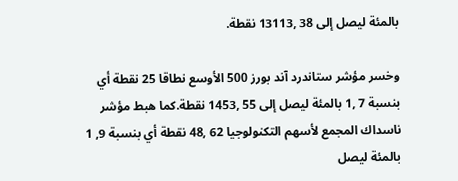بالمئة ليصل إلى 38 ,13113 نقطة.

وخسر مؤشر ستاندرد آند بورز 500 الأوسع نطاقا 25 نقطة أي بنسبة 7 ,1 بالمئة ليصل إلى 55 ,1453 نقطة.كما هبط مؤشر ناسداك المجمع لأسهم التكنولوجيا 62 ,48 نقطة أي بنسبة 9, 1 بالمئة ليصل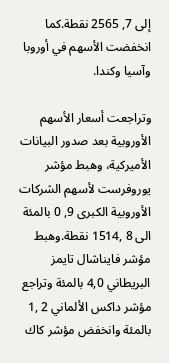إلى 7, 2565 نقطة.كما انخفضت الأسهم في أوروبا وآسيا وكندا.

وتراجعت أسعار الأسهم الأوروبية بعد صدور البيانات الأميركية، وهبط مؤشر يوروفرست لأسهم الشركات الأوروبية الكبرى 9, 0 بالمئة الى 8 ,1514 نقطة.وهبط مؤشر فايناشال تايمز البريطاني 4,0 بالمئة وتراجع مؤشر داكس الألماني 2 ,1 بالمئة وانخفض مؤشر كاك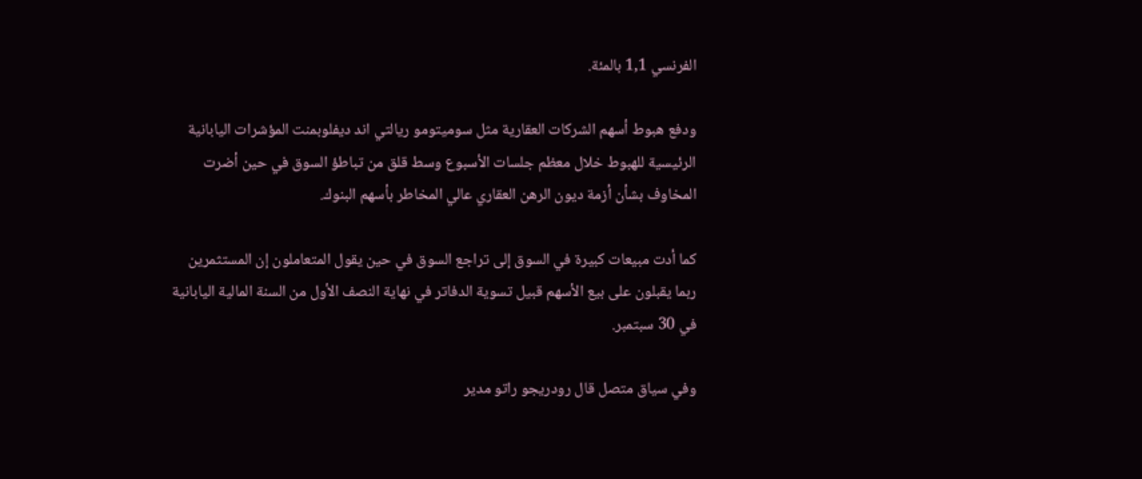الفرنسي 1,1 بالمئة.

ودفع هبوط أسهم الشركات العقارية مثل سوميتومو ريالتي اند ديفلوبمنت المؤشرات اليابانية الرئيسية للهبوط خلال معظم جلسات الأسبوع وسط قلق من تباطؤ السوق في حين أضرت المخاوف بشأن أزمة ديون الرهن العقاري عالي المخاطر بأسهم البنوك.

كما أدت مبيعات كبيرة في السوق إلى تراجع السوق في حين يقول المتعاملون إن المستثمرين ربما يقبلون على بيع الأسهم قبيل تسوية الدفاتر في نهاية النصف الأول من السنة المالية اليابانية في 30 سبتمبر.

وفي سياق متصل قال رودريجو راتو مدير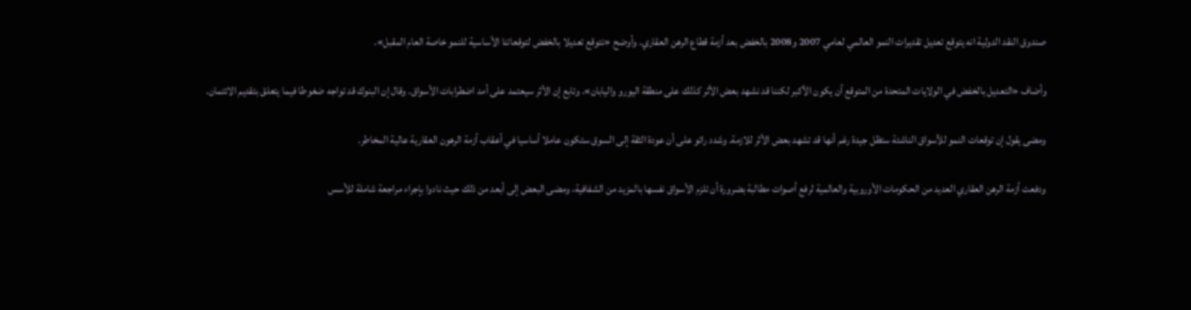صندوق النقد الدولية انه يتوقع تعديل تقديرات النمو العالمي لعامي 2007 و2008 بالخفض بعد أزمة قطاع الرهن العقاري. وأوضح «نتوقع تعديلا بالخفض لتوقعاتنا الأساسية للنمو خاصة العام المقبل».

وأضاف «التعديل بالخفض في الولايات المتحدة من المتوقع أن يكون الأكبر لكننا قد نشهد بعض الأثر كذلك على منطقة اليورو واليابان». وتابع إن الأثر سيعتمد على أمد اضطرابات الأسواق. وقال إن البنوك قد تواجه ضغوطا فيما يتعلق بتقديم الائتمان.

ومضى يقول إن توقعات النمو للأسواق الناشئة ستظل جيدة رغم أنها قد تشهد بعض الأثر للازمة. وشدد راتو على أن عودة الثقة إلى السوق ستكون عاملا أساسيا في أعقاب أزمة الرهون العقارية عالية المخاطر.

ودفعت أزمة الرهن العقاري العديد من الحكومات الأوروبية والعالمية لرفع أصوات مطالبة بضرورة أن تلزم الأسواق نفسها بالمزيد من الشفافية، ومضى البعض إلى أبعد من ذلك حيث نادوا بإجراء مراجعة شاملة للأسس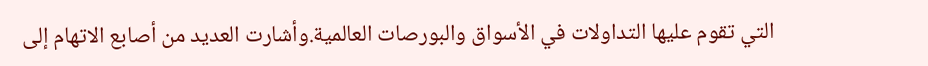التي تقوم عليها التداولات في الأسواق والبورصات العالمية.وأشارت العديد من أصابع الاتهام إلى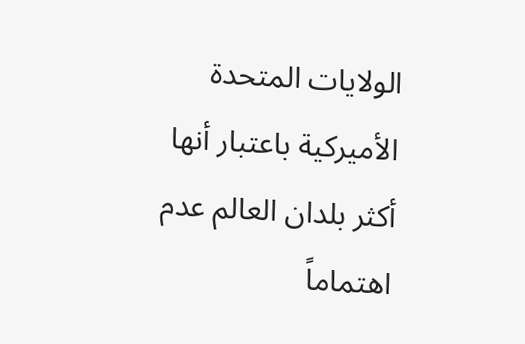الولايات المتحدة الأميركية باعتبار أنها أكثر بلدان العالم عدم اهتماماً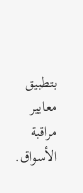بتطبيق معايير مراقبة الأسواق.